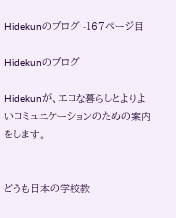Hidekunのブログ -167ページ目

Hidekunのブログ

Hidekunが、エコな暮らしとよりよいコミュニケーションのための案内をします。


どうも日本の学校教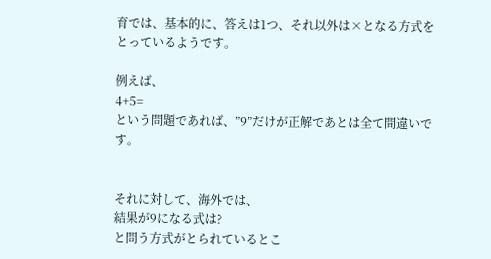育では、基本的に、答えは1つ、それ以外は×となる方式をとっているようです。

例えば、
4+5=
という問題であれば、”9”だけが正解であとは全て間違いです。


それに対して、海外では、
結果が9になる式は?
と問う方式がとられているとこ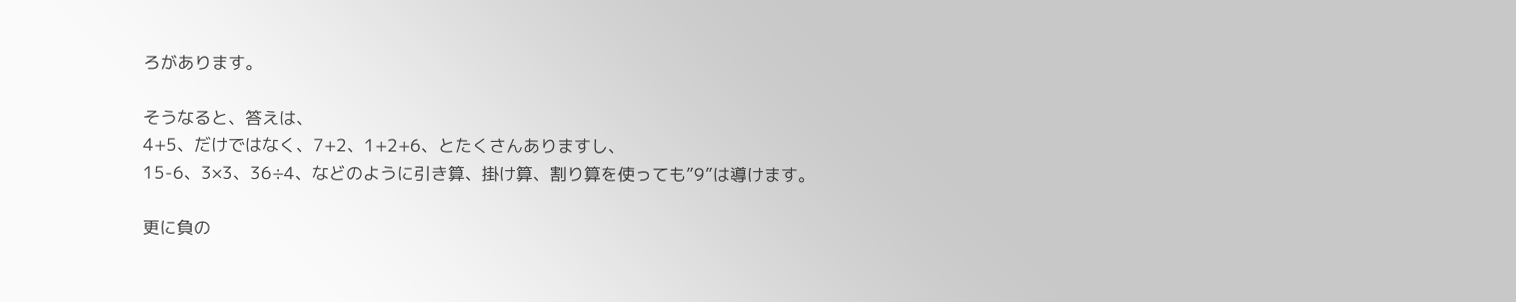ろがあります。

そうなると、答えは、
4+5、だけではなく、7+2、1+2+6、とたくさんありますし、
15-6、3×3、36÷4、などのように引き算、掛け算、割り算を使っても”9”は導けます。

更に負の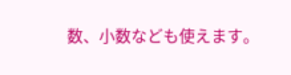数、小数なども使えます。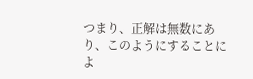つまり、正解は無数にあり、このようにすることによ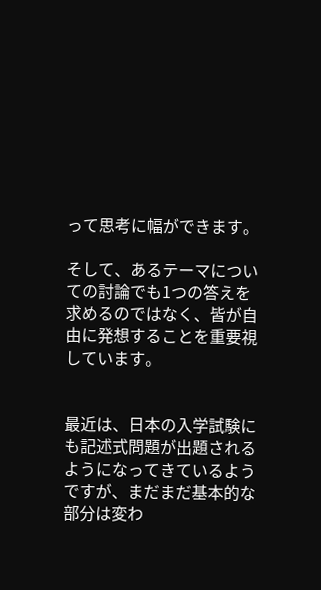って思考に幅ができます。

そして、あるテーマについての討論でも1つの答えを求めるのではなく、皆が自由に発想することを重要視しています。


最近は、日本の入学試験にも記述式問題が出題されるようになってきているようですが、まだまだ基本的な部分は変わ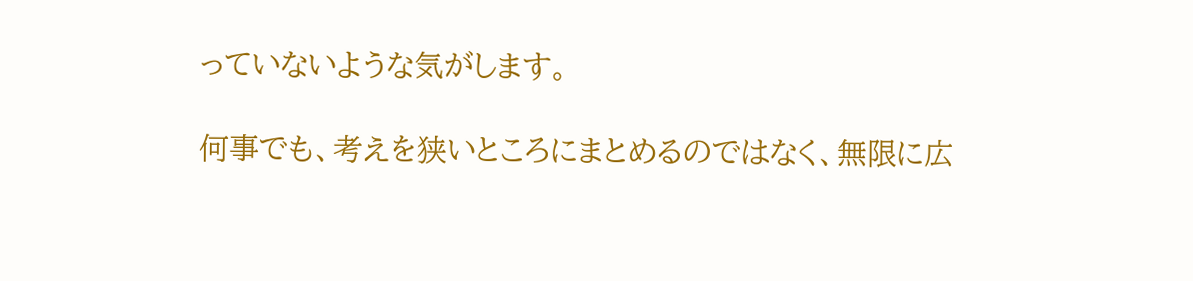っていないような気がします。

何事でも、考えを狭いところにまとめるのではなく、無限に広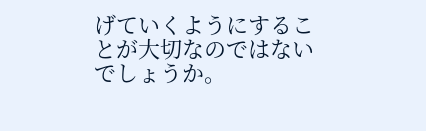げていくようにすることが大切なのではないでしょうか。